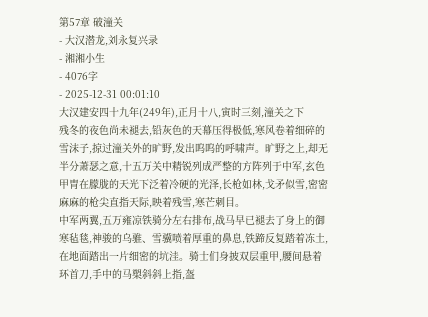第57章 破潼关
- 大汉潜龙,刘永复兴录
- 湘湘小生
- 4076字
- 2025-12-31 00:01:10
大汉建安四十九年(249年),正月十八,寅时三刻,潼关之下
残冬的夜色尚未褪去,铅灰色的天幕压得极低,寒风卷着细碎的雪沫子,掠过潼关外的旷野,发出呜呜的呼啸声。旷野之上,却无半分萧瑟之意,十五万关中精锐列成严整的方阵列于中军,玄色甲胄在朦胧的天光下泛着冷硬的光泽,长枪如林,戈矛似雪,密密麻麻的枪尖直指天际,映着残雪,寒芒刺目。
中军两翼,五万雍凉铁骑分左右排布,战马早已褪去了身上的御寒毡毯,神骏的乌骓、雪骥喷着厚重的鼻息,铁蹄反复踏着冻土,在地面踏出一片细密的坑洼。骑士们身披双层重甲,腰间悬着环首刀,手中的马槊斜斜上指,盔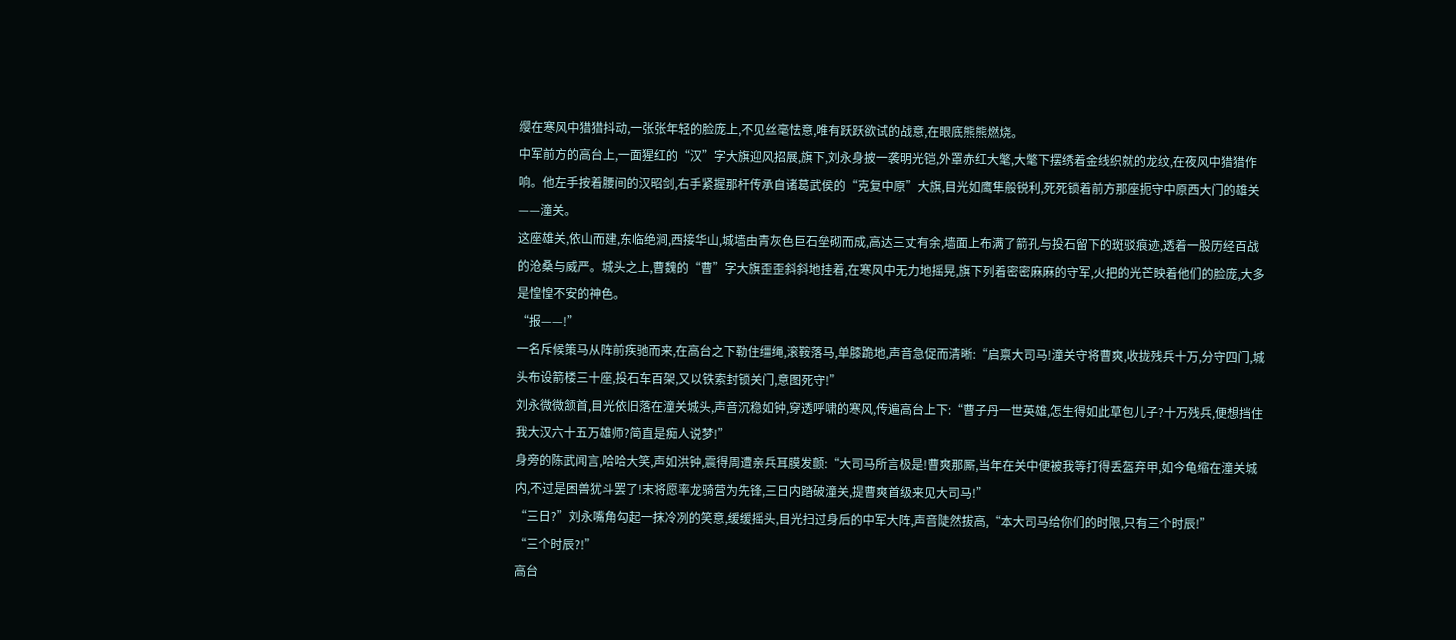缨在寒风中猎猎抖动,一张张年轻的脸庞上,不见丝毫怯意,唯有跃跃欲试的战意,在眼底熊熊燃烧。
中军前方的高台上,一面猩红的“汉”字大旗迎风招展,旗下,刘永身披一袭明光铠,外罩赤红大氅,大氅下摆绣着金线织就的龙纹,在夜风中猎猎作响。他左手按着腰间的汉昭剑,右手紧握那杆传承自诸葛武侯的“克复中原”大旗,目光如鹰隼般锐利,死死锁着前方那座扼守中原西大门的雄关——潼关。
这座雄关,依山而建,东临绝涧,西接华山,城墙由青灰色巨石垒砌而成,高达三丈有余,墙面上布满了箭孔与投石留下的斑驳痕迹,透着一股历经百战的沧桑与威严。城头之上,曹魏的“曹”字大旗歪歪斜斜地挂着,在寒风中无力地摇晃,旗下列着密密麻麻的守军,火把的光芒映着他们的脸庞,大多是惶惶不安的神色。
“报——!”
一名斥候策马从阵前疾驰而来,在高台之下勒住缰绳,滚鞍落马,单膝跪地,声音急促而清晰:“启禀大司马!潼关守将曹爽,收拢残兵十万,分守四门,城头布设箭楼三十座,投石车百架,又以铁索封锁关门,意图死守!”
刘永微微颔首,目光依旧落在潼关城头,声音沉稳如钟,穿透呼啸的寒风,传遍高台上下:“曹子丹一世英雄,怎生得如此草包儿子?十万残兵,便想挡住我大汉六十五万雄师?简直是痴人说梦!”
身旁的陈武闻言,哈哈大笑,声如洪钟,震得周遭亲兵耳膜发颤:“大司马所言极是!曹爽那厮,当年在关中便被我等打得丢盔弃甲,如今龟缩在潼关城内,不过是困兽犹斗罢了!末将愿率龙骑营为先锋,三日内踏破潼关,提曹爽首级来见大司马!”
“三日?”刘永嘴角勾起一抹冷冽的笑意,缓缓摇头,目光扫过身后的中军大阵,声音陡然拔高,“本大司马给你们的时限,只有三个时辰!”
“三个时辰?!”
高台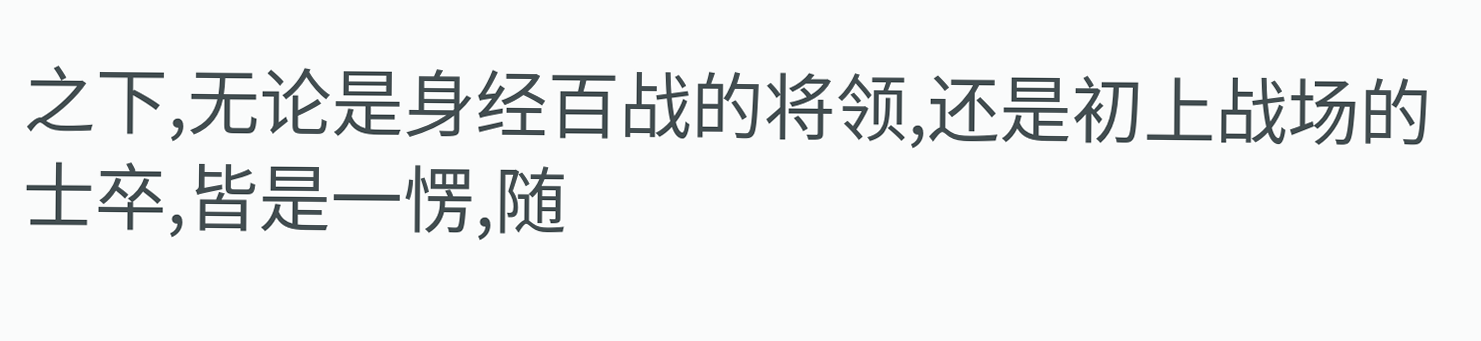之下,无论是身经百战的将领,还是初上战场的士卒,皆是一愣,随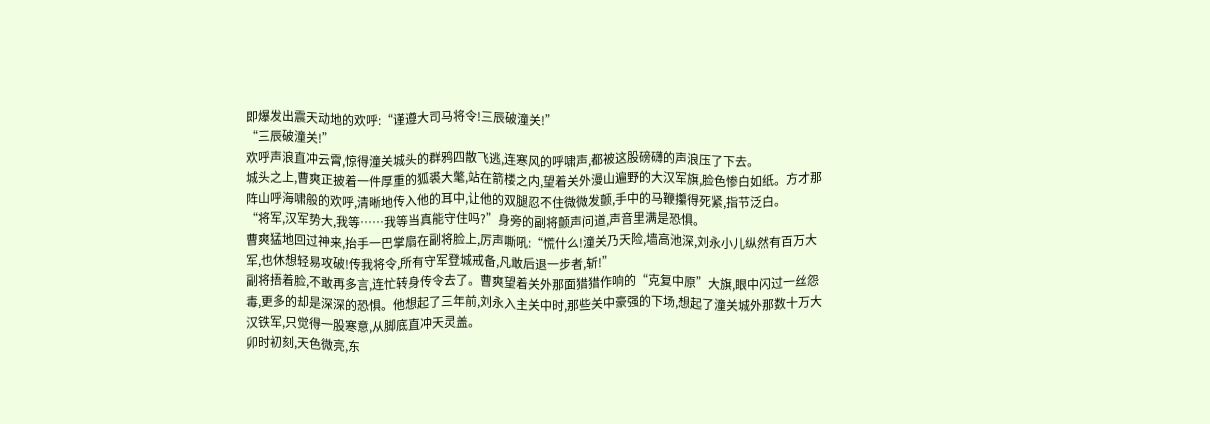即爆发出震天动地的欢呼:“谨遵大司马将令!三辰破潼关!”
“三辰破潼关!”
欢呼声浪直冲云霄,惊得潼关城头的群鸦四散飞逃,连寒风的呼啸声,都被这股磅礴的声浪压了下去。
城头之上,曹爽正披着一件厚重的狐裘大氅,站在箭楼之内,望着关外漫山遍野的大汉军旗,脸色惨白如纸。方才那阵山呼海啸般的欢呼,清晰地传入他的耳中,让他的双腿忍不住微微发颤,手中的马鞭攥得死紧,指节泛白。
“将军,汉军势大,我等……我等当真能守住吗?”身旁的副将颤声问道,声音里满是恐惧。
曹爽猛地回过神来,抬手一巴掌扇在副将脸上,厉声嘶吼:“慌什么!潼关乃天险,墙高池深,刘永小儿纵然有百万大军,也休想轻易攻破!传我将令,所有守军登城戒备,凡敢后退一步者,斩!”
副将捂着脸,不敢再多言,连忙转身传令去了。曹爽望着关外那面猎猎作响的“克复中原”大旗,眼中闪过一丝怨毒,更多的却是深深的恐惧。他想起了三年前,刘永入主关中时,那些关中豪强的下场,想起了潼关城外那数十万大汉铁军,只觉得一股寒意,从脚底直冲天灵盖。
卯时初刻,天色微亮,东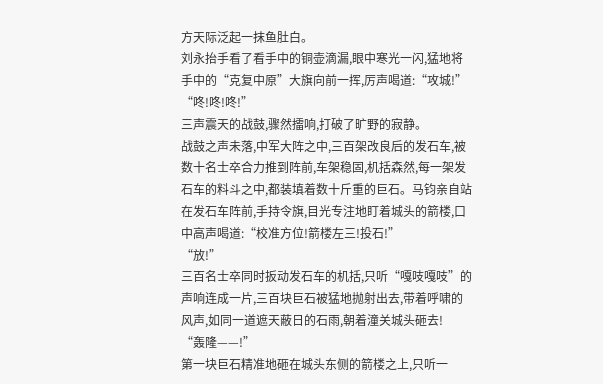方天际泛起一抹鱼肚白。
刘永抬手看了看手中的铜壶滴漏,眼中寒光一闪,猛地将手中的“克复中原”大旗向前一挥,厉声喝道:“攻城!”
“咚!咚!咚!”
三声震天的战鼓,骤然擂响,打破了旷野的寂静。
战鼓之声未落,中军大阵之中,三百架改良后的发石车,被数十名士卒合力推到阵前,车架稳固,机括森然,每一架发石车的料斗之中,都装填着数十斤重的巨石。马钧亲自站在发石车阵前,手持令旗,目光专注地盯着城头的箭楼,口中高声喝道:“校准方位!箭楼左三!投石!”
“放!”
三百名士卒同时扳动发石车的机括,只听“嘎吱嘎吱”的声响连成一片,三百块巨石被猛地抛射出去,带着呼啸的风声,如同一道遮天蔽日的石雨,朝着潼关城头砸去!
“轰隆——!”
第一块巨石精准地砸在城头东侧的箭楼之上,只听一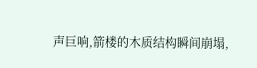声巨响,箭楼的木质结构瞬间崩塌,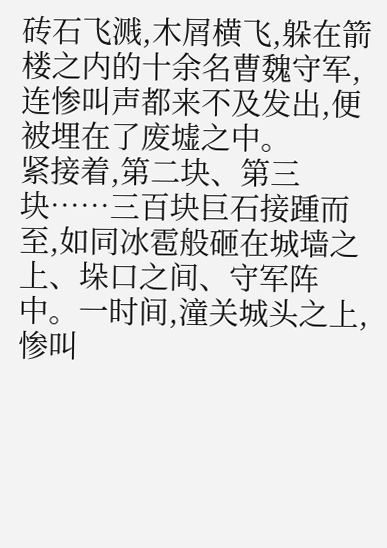砖石飞溅,木屑横飞,躲在箭楼之内的十余名曹魏守军,连惨叫声都来不及发出,便被埋在了废墟之中。
紧接着,第二块、第三块……三百块巨石接踵而至,如同冰雹般砸在城墙之上、垛口之间、守军阵中。一时间,潼关城头之上,惨叫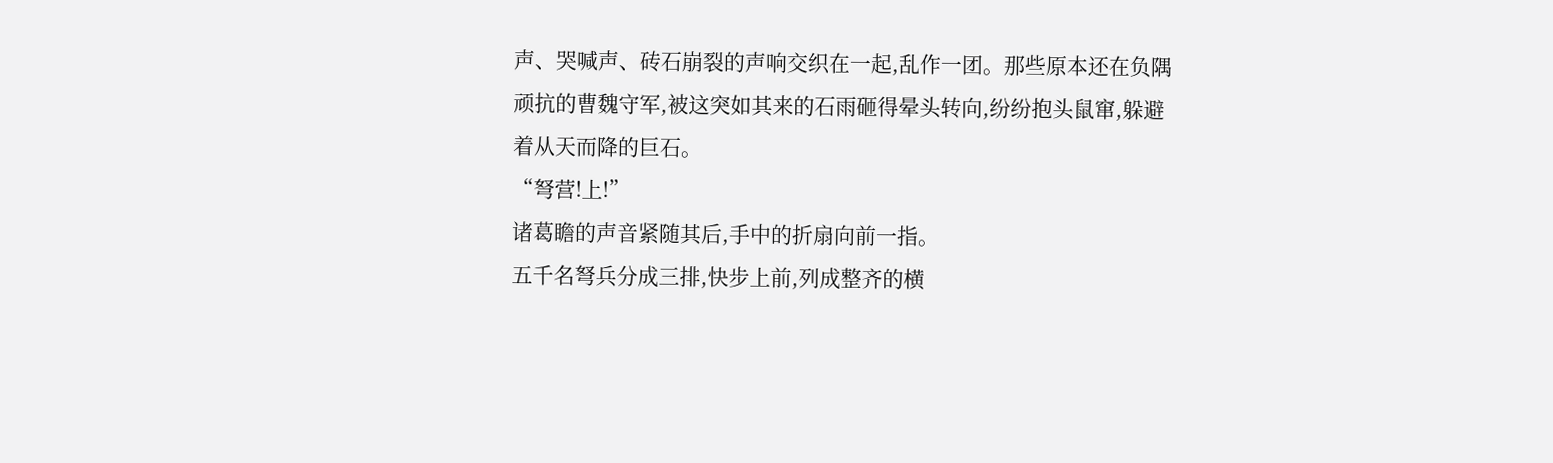声、哭喊声、砖石崩裂的声响交织在一起,乱作一团。那些原本还在负隅顽抗的曹魏守军,被这突如其来的石雨砸得晕头转向,纷纷抱头鼠窜,躲避着从天而降的巨石。
“弩营!上!”
诸葛瞻的声音紧随其后,手中的折扇向前一指。
五千名弩兵分成三排,快步上前,列成整齐的横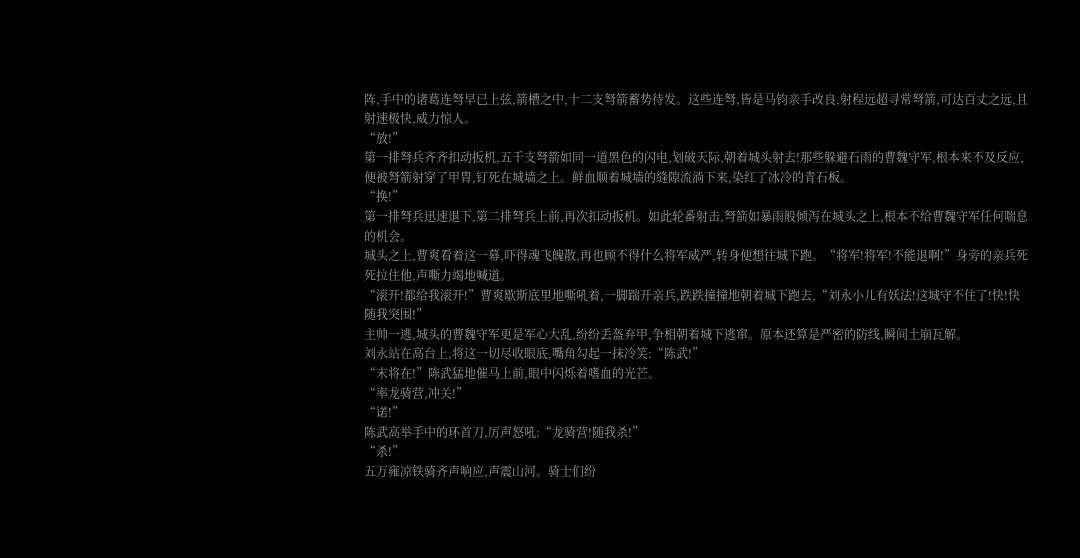阵,手中的诸葛连弩早已上弦,箭槽之中,十二支弩箭蓄势待发。这些连弩,皆是马钧亲手改良,射程远超寻常弩箭,可达百丈之远,且射速极快,威力惊人。
“放!”
第一排弩兵齐齐扣动扳机,五千支弩箭如同一道黑色的闪电,划破天际,朝着城头射去!那些躲避石雨的曹魏守军,根本来不及反应,便被弩箭射穿了甲胄,钉死在城墙之上。鲜血顺着城墙的缝隙流淌下来,染红了冰冷的青石板。
“换!”
第一排弩兵迅速退下,第二排弩兵上前,再次扣动扳机。如此轮番射击,弩箭如暴雨般倾泻在城头之上,根本不给曹魏守军任何喘息的机会。
城头之上,曹爽看着这一幕,吓得魂飞魄散,再也顾不得什么将军威严,转身便想往城下跑。“将军!将军!不能退啊!”身旁的亲兵死死拉住他,声嘶力竭地喊道。
“滚开!都给我滚开!”曹爽歇斯底里地嘶吼着,一脚踹开亲兵,跌跌撞撞地朝着城下跑去,“刘永小儿有妖法!这城守不住了!快!快随我突围!”
主帅一逃,城头的曹魏守军更是军心大乱,纷纷丢盔弃甲,争相朝着城下逃窜。原本还算是严密的防线,瞬间土崩瓦解。
刘永站在高台上,将这一切尽收眼底,嘴角勾起一抹冷笑:“陈武!”
“末将在!”陈武猛地催马上前,眼中闪烁着嗜血的光芒。
“率龙骑营,冲关!”
“诺!”
陈武高举手中的环首刀,厉声怒吼:“龙骑营!随我杀!”
“杀!”
五万雍凉铁骑齐声响应,声震山河。骑士们纷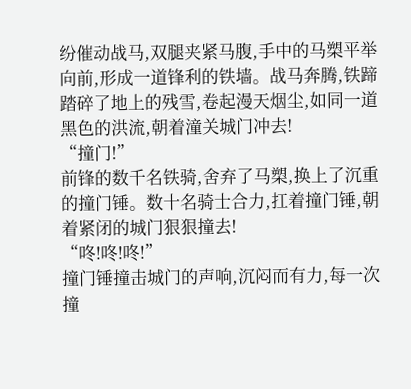纷催动战马,双腿夹紧马腹,手中的马槊平举向前,形成一道锋利的铁墙。战马奔腾,铁蹄踏碎了地上的残雪,卷起漫天烟尘,如同一道黑色的洪流,朝着潼关城门冲去!
“撞门!”
前锋的数千名铁骑,舍弃了马槊,换上了沉重的撞门锤。数十名骑士合力,扛着撞门锤,朝着紧闭的城门狠狠撞去!
“咚!咚!咚!”
撞门锤撞击城门的声响,沉闷而有力,每一次撞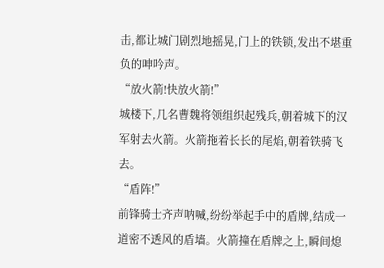击,都让城门剧烈地摇晃,门上的铁锁,发出不堪重负的呻吟声。
“放火箭!快放火箭!”
城楼下,几名曹魏将领组织起残兵,朝着城下的汉军射去火箭。火箭拖着长长的尾焰,朝着铁骑飞去。
“盾阵!”
前锋骑士齐声呐喊,纷纷举起手中的盾牌,结成一道密不透风的盾墙。火箭撞在盾牌之上,瞬间熄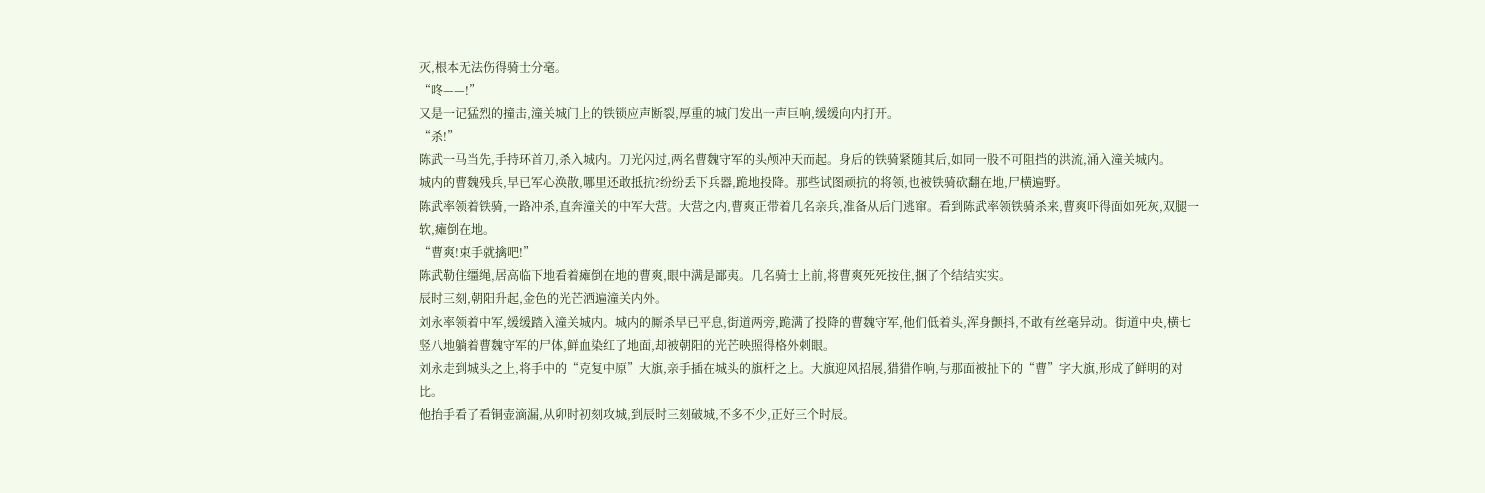灭,根本无法伤得骑士分毫。
“咚——!”
又是一记猛烈的撞击,潼关城门上的铁锁应声断裂,厚重的城门发出一声巨响,缓缓向内打开。
“杀!”
陈武一马当先,手持环首刀,杀入城内。刀光闪过,两名曹魏守军的头颅冲天而起。身后的铁骑紧随其后,如同一股不可阻挡的洪流,涌入潼关城内。
城内的曹魏残兵,早已军心涣散,哪里还敢抵抗?纷纷丢下兵器,跪地投降。那些试图顽抗的将领,也被铁骑砍翻在地,尸横遍野。
陈武率领着铁骑,一路冲杀,直奔潼关的中军大营。大营之内,曹爽正带着几名亲兵,准备从后门逃窜。看到陈武率领铁骑杀来,曹爽吓得面如死灰,双腿一软,瘫倒在地。
“曹爽!束手就擒吧!”
陈武勒住缰绳,居高临下地看着瘫倒在地的曹爽,眼中满是鄙夷。几名骑士上前,将曹爽死死按住,捆了个结结实实。
辰时三刻,朝阳升起,金色的光芒洒遍潼关内外。
刘永率领着中军,缓缓踏入潼关城内。城内的厮杀早已平息,街道两旁,跪满了投降的曹魏守军,他们低着头,浑身颤抖,不敢有丝毫异动。街道中央,横七竖八地躺着曹魏守军的尸体,鲜血染红了地面,却被朝阳的光芒映照得格外刺眼。
刘永走到城头之上,将手中的“克复中原”大旗,亲手插在城头的旗杆之上。大旗迎风招展,猎猎作响,与那面被扯下的“曹”字大旗,形成了鲜明的对比。
他抬手看了看铜壶滴漏,从卯时初刻攻城,到辰时三刻破城,不多不少,正好三个时辰。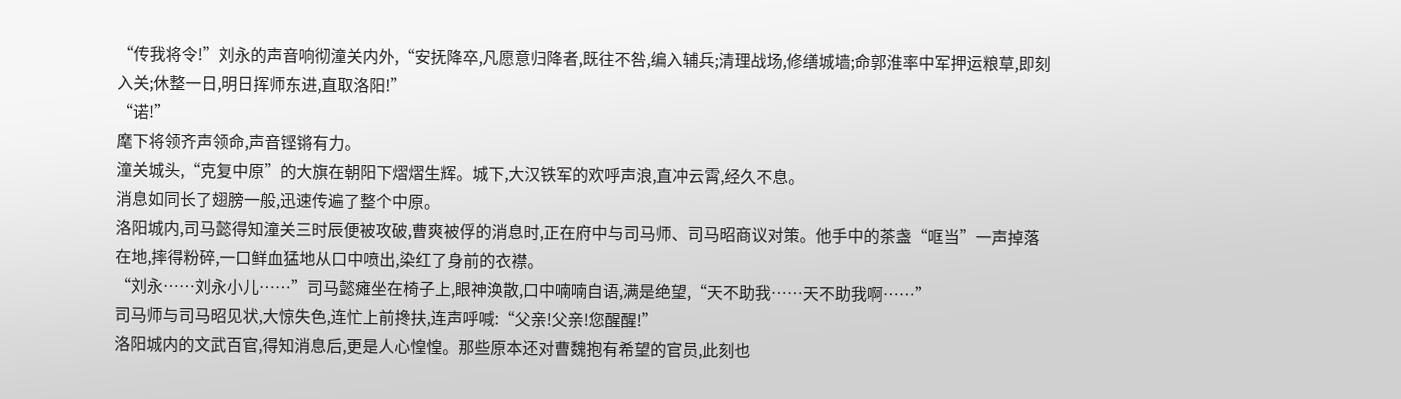“传我将令!”刘永的声音响彻潼关内外,“安抚降卒,凡愿意归降者,既往不咎,编入辅兵;清理战场,修缮城墙;命郭淮率中军押运粮草,即刻入关;休整一日,明日挥师东进,直取洛阳!”
“诺!”
麾下将领齐声领命,声音铿锵有力。
潼关城头,“克复中原”的大旗在朝阳下熠熠生辉。城下,大汉铁军的欢呼声浪,直冲云霄,经久不息。
消息如同长了翅膀一般,迅速传遍了整个中原。
洛阳城内,司马懿得知潼关三时辰便被攻破,曹爽被俘的消息时,正在府中与司马师、司马昭商议对策。他手中的茶盏“哐当”一声掉落在地,摔得粉碎,一口鲜血猛地从口中喷出,染红了身前的衣襟。
“刘永……刘永小儿……”司马懿瘫坐在椅子上,眼神涣散,口中喃喃自语,满是绝望,“天不助我……天不助我啊……”
司马师与司马昭见状,大惊失色,连忙上前搀扶,连声呼喊:“父亲!父亲!您醒醒!”
洛阳城内的文武百官,得知消息后,更是人心惶惶。那些原本还对曹魏抱有希望的官员,此刻也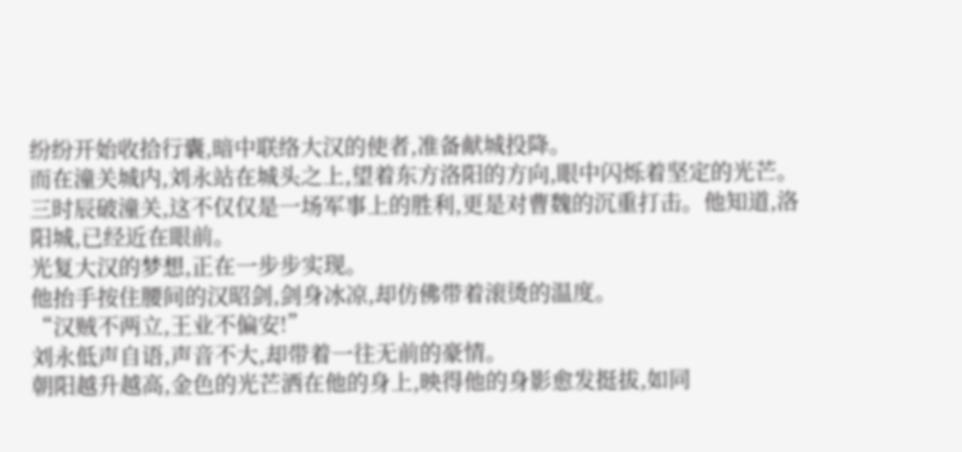纷纷开始收拾行囊,暗中联络大汉的使者,准备献城投降。
而在潼关城内,刘永站在城头之上,望着东方洛阳的方向,眼中闪烁着坚定的光芒。
三时辰破潼关,这不仅仅是一场军事上的胜利,更是对曹魏的沉重打击。他知道,洛阳城,已经近在眼前。
光复大汉的梦想,正在一步步实现。
他抬手按住腰间的汉昭剑,剑身冰凉,却仿佛带着滚烫的温度。
“汉贼不两立,王业不偏安!”
刘永低声自语,声音不大,却带着一往无前的豪情。
朝阳越升越高,金色的光芒洒在他的身上,映得他的身影愈发挺拔,如同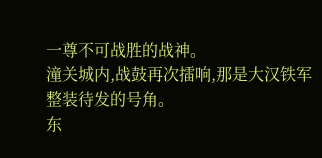一尊不可战胜的战神。
潼关城内,战鼓再次擂响,那是大汉铁军整装待发的号角。
东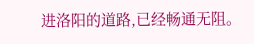进洛阳的道路,已经畅通无阻。